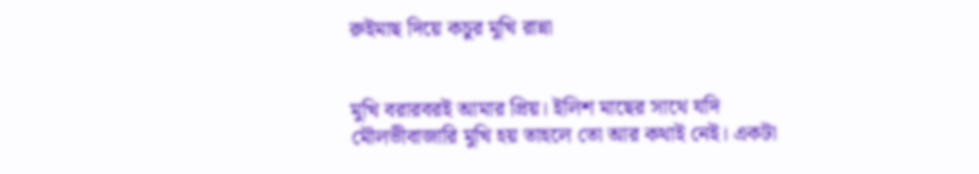রুইমাছ দিয়ে কচুর মুখি রান্না


মুখি বরারবরই আমার প্রিয়। ইলিশ মাছের সাথে যদি মৌলভীবাজারি মুখি হয় তাহলে তো আর কথাই নেই। একটা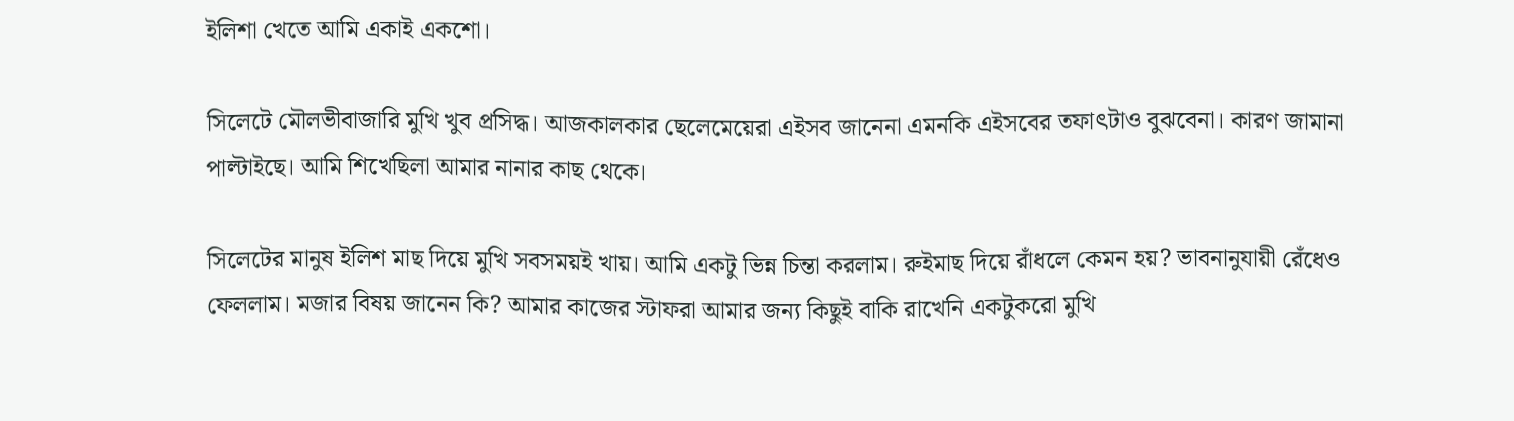ইলিশা খেতে আমি একাই একশো।

সিলেটে মৌলভীবাজারি মুখি খুব প্রসিদ্ধ। আজকালকার ছেলেমেয়েরা এইসব জানেনা এমনকি এইসবের তফাৎটাও বুঝবেনা। কারণ জামানা পাল্টাইছে। আমি শিখেছিলা আমার নানার কাছ থেকে।

সিলেটের মানুষ ইলিশ মাছ দিয়ে মুখি সবসময়ই খায়। আমি একটু ভিন্ন চিন্তা করলাম। রুইমাছ দিয়ে রাঁধলে কেমন হয়? ভাবনানুযায়ী রেঁধেও ফেললাম। মজার বিষয় জানেন কি? আমার কাজের স্টাফরা আমার জন্য কিছুই বাকি রাখেনি একটুকরো মুখি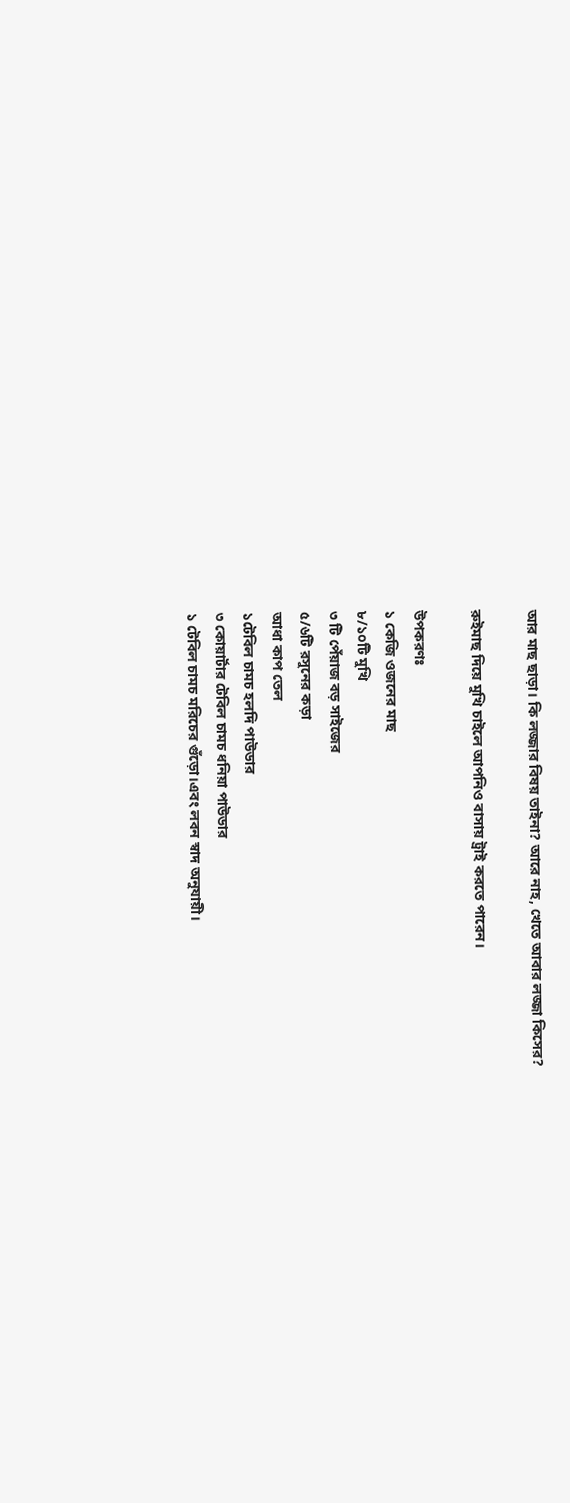আর মাছ ছাড়া। কি লজ্জার বিষয় তাইনা? আরে নাহ, খেতে আবার লজ্জা কিসের?

রুইমাছ দিয়ে মুখি চাইলে আপনিও বাসায় ট্রাই করতে পারেন।

উপকরণঃ
১ কেজি ওজনের মাছ
৮/১০টি মুখি
৩ টি পেঁয়াজ বড় সাইজের
৫/৬টি রসুনের কড়া
আধা কাপ তেল
১টেবিল চামচ হলদি পাউডার
৩ কোয়ার্টার টেবিল চামচ ধনিয়া পাউডার
১ টেবিল চামচ মরিচের গুঁড়ো।এবং লবন স্বাদ অনুযায়ী।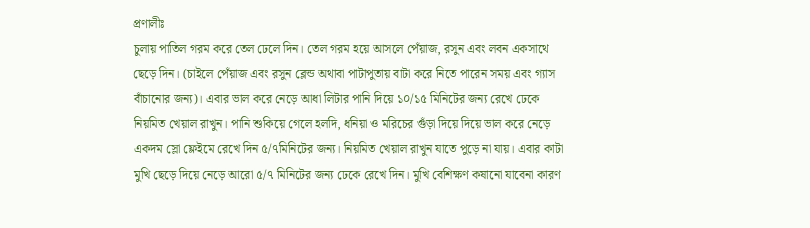প্রণালীঃ
চুলায় পাতিল গরম করে তেল ঢেলে দিন। তেল গরম হয়ে আসলে পেঁয়াজ, রসুন এবং লবন একসাথে ছেড়ে দিন। (চাইলে পেঁয়াজ এবং রসুন ব্লেন্ড অথাবা পাটাপুতায় বাটা করে নিতে পারেন সময় এবং গ্যাস বাঁচানোর জন্য)। এবার ভাল করে নেড়ে আধা লিটার পানি দিয়ে ১০/১৫ মিনিটের জন্য রেখে ঢেকে নিয়মিত খেয়াল রাখুন। পানি শুকিয়ে গেলে হলদি, ধনিয়া ও মরিচের গুঁড়া দিয়ে দিয়ে ভাল করে নেড়ে একদম স্লো ফ্লেইমে রেখে দিন ৫/৭মিনিটের জন্য। নিয়মিত খেয়াল রাখুন যাতে পুড়ে না যায়। এবার কাটা মুখি ছেড়ে দিয়ে নেড়ে আরো ৫/৭ মিনিটের জন্য ঢেকে রেখে দিন। মুখি বেশিক্ষণ কষানো যাবেনা কারণ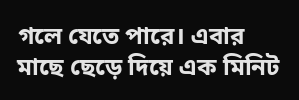গলে যেতে পারে। এবার মাছে ছেড়ে দিয়ে এক মিনিট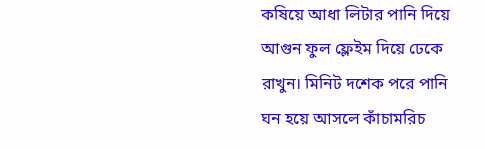কষিয়ে আধা লিটার পানি দিয়ে আগুন ফুল ফ্লেইম দিয়ে ঢেকে রাখুন। মিনিট দশেক পরে পানি ঘন হয়ে আসলে কাঁচামরিচ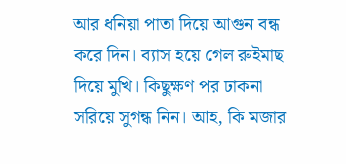আর ধনিয়া পাতা দিয়ে আগুন বন্ধ করে দিন। ব্যাস হয়ে গেল রুইমাছ দিয়ে মুখি। কিছুক্ষণ পর ঢাকনা সরিয়ে সুগন্ধ নিন। আহ, কি মজার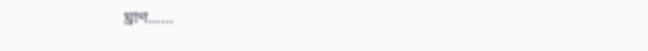ঘ্রাণ……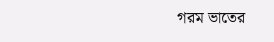গরম ভাতের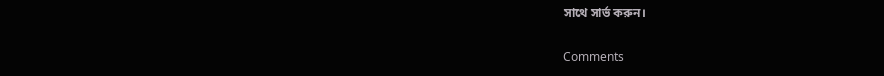সাথে সার্ভ করুন।

Comments